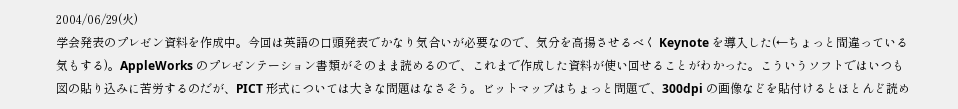2004/06/29(火)
学会発表のプレゼン資料を作成中。今回は英語の口頭発表でかなり気合いが必要なので、気分を高揚させるべく Keynote を導入した(←ちょっと間違っている気もする)。AppleWorks のプレゼンテーション書類がそのまま読めるので、これまで作成した資料が使い回せることがわかった。こういうソフトではいつも図の貼り込みに苦労するのだが、PICT 形式については大きな問題はなさそう。ビットマップはちょっと問題で、300dpi の画像などを貼付けるとほとんど読め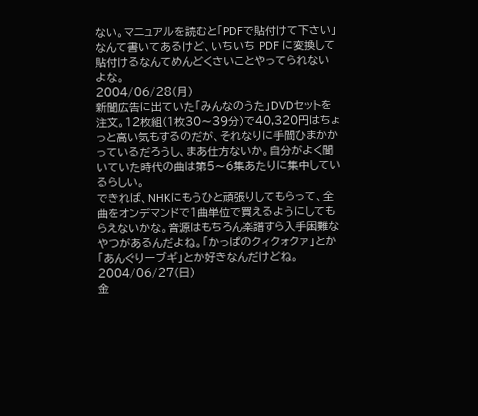ない。マニュアルを読むと「PDFで貼付けて下さい」なんて書いてあるけど、いちいち PDF に変換して貼付けるなんてめんどくさいことやってられないよな。
2004/06/28(月)
新聞広告に出ていた「みんなのうた」DVDセットを注文。12枚組(1枚30〜39分)で40,320円はちょっと高い気もするのだが、それなりに手間ひまかかっているだろうし、まあ仕方ないか。自分がよく聞いていた時代の曲は第5〜6集あたりに集中しているらしい。
できれば、NHKにもうひと頑張りしてもらって、全曲をオンデマンドで1曲単位で買えるようにしてもらえないかな。音源はもちろん楽譜すら入手困難なやつがあるんだよね。「かっぱのクィクォクァ」とか「あんぐりーブギ」とか好きなんだけどね。
2004/06/27(日)
金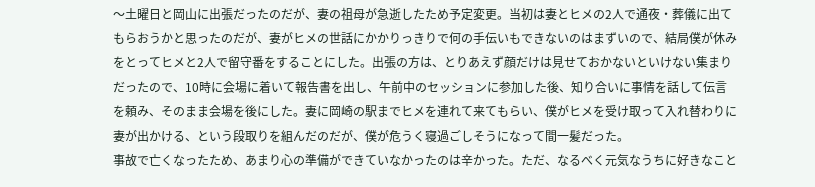〜土曜日と岡山に出張だったのだが、妻の祖母が急逝したため予定変更。当初は妻とヒメの2人で通夜・葬儀に出てもらおうかと思ったのだが、妻がヒメの世話にかかりっきりで何の手伝いもできないのはまずいので、結局僕が休みをとってヒメと2人で留守番をすることにした。出張の方は、とりあえず顔だけは見せておかないといけない集まりだったので、10時に会場に着いて報告書を出し、午前中のセッションに参加した後、知り合いに事情を話して伝言を頼み、そのまま会場を後にした。妻に岡崎の駅までヒメを連れて来てもらい、僕がヒメを受け取って入れ替わりに妻が出かける、という段取りを組んだのだが、僕が危うく寝過ごしそうになって間一髪だった。
事故で亡くなったため、あまり心の準備ができていなかったのは辛かった。ただ、なるべく元気なうちに好きなこと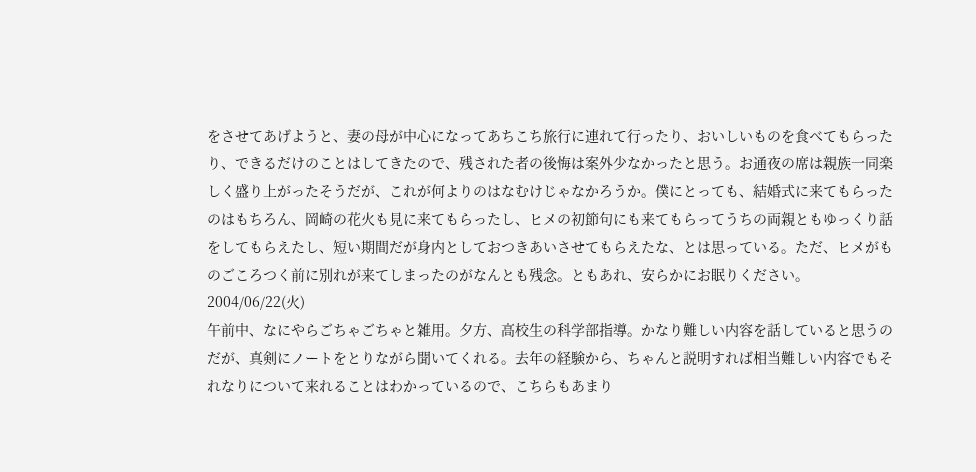をさせてあげようと、妻の母が中心になってあちこち旅行に連れて行ったり、おいしいものを食べてもらったり、できるだけのことはしてきたので、残された者の後悔は案外少なかったと思う。お通夜の席は親族一同楽しく盛り上がったそうだが、これが何よりのはなむけじゃなかろうか。僕にとっても、結婚式に来てもらったのはもちろん、岡崎の花火も見に来てもらったし、ヒメの初節句にも来てもらってうちの両親ともゆっくり話をしてもらえたし、短い期間だが身内としておつきあいさせてもらえたな、とは思っている。ただ、ヒメがものごころつく前に別れが来てしまったのがなんとも残念。ともあれ、安らかにお眠りください。
2004/06/22(火)
午前中、なにやらごちゃごちゃと雑用。夕方、高校生の科学部指導。かなり難しい内容を話していると思うのだが、真剣にノートをとりながら聞いてくれる。去年の経験から、ちゃんと説明すれば相当難しい内容でもそれなりについて来れることはわかっているので、こちらもあまり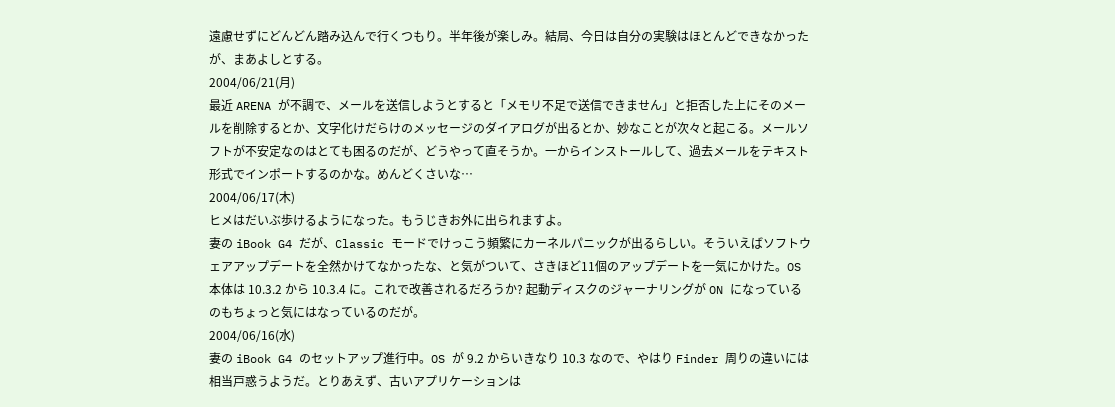遠慮せずにどんどん踏み込んで行くつもり。半年後が楽しみ。結局、今日は自分の実験はほとんどできなかったが、まあよしとする。
2004/06/21(月)
最近 ARENA が不調で、メールを送信しようとすると「メモリ不足で送信できません」と拒否した上にそのメールを削除するとか、文字化けだらけのメッセージのダイアログが出るとか、妙なことが次々と起こる。メールソフトが不安定なのはとても困るのだが、どうやって直そうか。一からインストールして、過去メールをテキスト形式でインポートするのかな。めんどくさいな…
2004/06/17(木)
ヒメはだいぶ歩けるようになった。もうじきお外に出られますよ。
妻の iBook G4 だが、Classic モードでけっこう頻繁にカーネルパニックが出るらしい。そういえばソフトウェアアップデートを全然かけてなかったな、と気がついて、さきほど11個のアップデートを一気にかけた。OS 本体は 10.3.2 から 10.3.4 に。これで改善されるだろうか? 起動ディスクのジャーナリングが ON になっているのもちょっと気にはなっているのだが。
2004/06/16(水)
妻の iBook G4 のセットアップ進行中。OS が 9.2 からいきなり 10.3 なので、やはり Finder 周りの違いには相当戸惑うようだ。とりあえず、古いアプリケーションは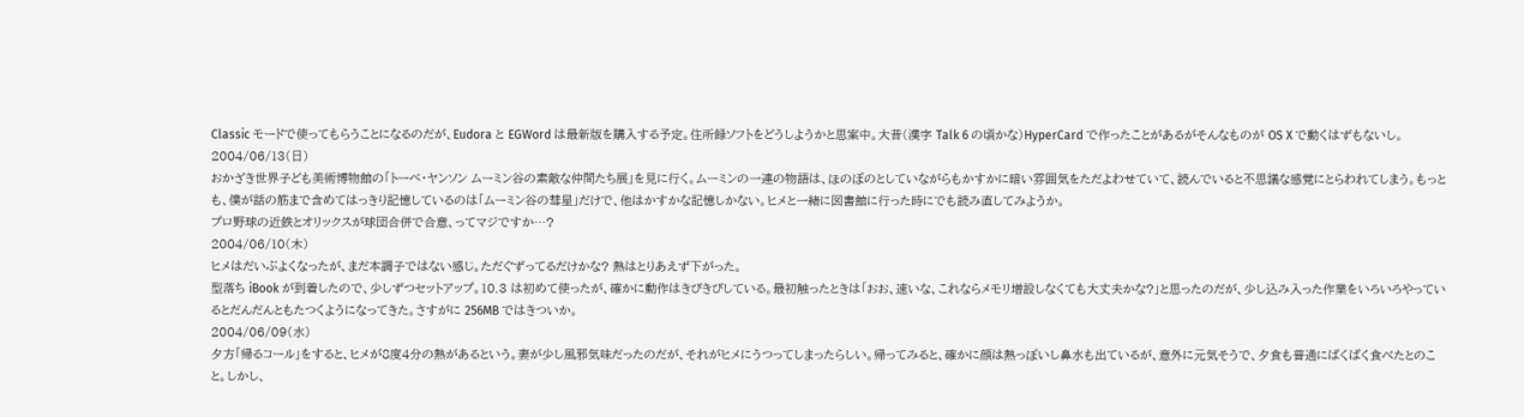Classic モードで使ってもらうことになるのだが、Eudora と EGWord は最新版を購入する予定。住所録ソフトをどうしようかと思案中。大昔(漢字 Talk 6 の頃かな)HyperCard で作ったことがあるがそんなものが OS X で動くはずもないし。
2004/06/13(日)
おかざき世界子ども美術博物館の「トーベ・ヤンソン ムーミン谷の素敵な仲間たち展」を見に行く。ムーミンの一連の物語は、ほのぼのとしていながらもかすかに暗い雰囲気をただよわせていて、読んでいると不思議な感覚にとらわれてしまう。もっとも、僕が話の筋まで含めてはっきり記憶しているのは「ムーミン谷の彗星」だけで、他はかすかな記憶しかない。ヒメと一緒に図書館に行った時にでも読み直してみようか。
プロ野球の近鉄とオリックスが球団合併で合意、ってマジですか…?
2004/06/10(木)
ヒメはだいぶよくなったが、まだ本調子ではない感じ。ただぐずってるだけかな? 熱はとりあえず下がった。
型落ち iBook が到着したので、少しずつセットアップ。10.3 は初めて使ったが、確かに動作はきびきびしている。最初触ったときは「おお、速いな、これならメモリ増設しなくても大丈夫かな?」と思ったのだが、少し込み入った作業をいろいろやっているとだんだんともたつくようになってきた。さすがに 256MB ではきついか。
2004/06/09(水)
夕方「帰るコール」をすると、ヒメが8度4分の熱があるという。妻が少し風邪気味だったのだが、それがヒメにうつってしまったらしい。帰ってみると、確かに顔は熱っぽいし鼻水も出ているが、意外に元気そうで、夕食も普通にぱくぱく食べたとのこと。しかし、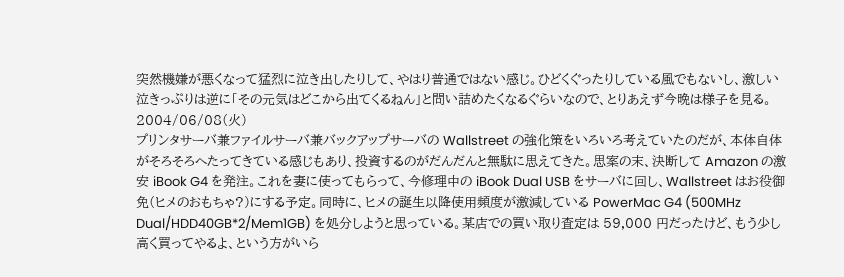突然機嫌が悪くなって猛烈に泣き出したりして、やはり普通ではない感じ。ひどくぐったりしている風でもないし、激しい泣きっぷりは逆に「その元気はどこから出てくるねん」と問い詰めたくなるぐらいなので、とりあえず今晩は様子を見る。
2004/06/08(火)
プリンタサーバ兼ファイルサーバ兼バックアップサーバの Wallstreet の強化策をいろいろ考えていたのだが、本体自体がそろそろへたってきている感じもあり、投資するのがだんだんと無駄に思えてきた。思案の末、決断して Amazon の激安 iBook G4 を発注。これを妻に使ってもらって、今修理中の iBook Dual USB をサーバに回し、Wallstreet はお役御免(ヒメのおもちゃ?)にする予定。同時に、ヒメの誕生以降使用頻度が激減している PowerMac G4 (500MHz Dual/HDD40GB*2/Mem1GB) を処分しようと思っている。某店での買い取り査定は 59,000 円だったけど、もう少し高く買ってやるよ、という方がいら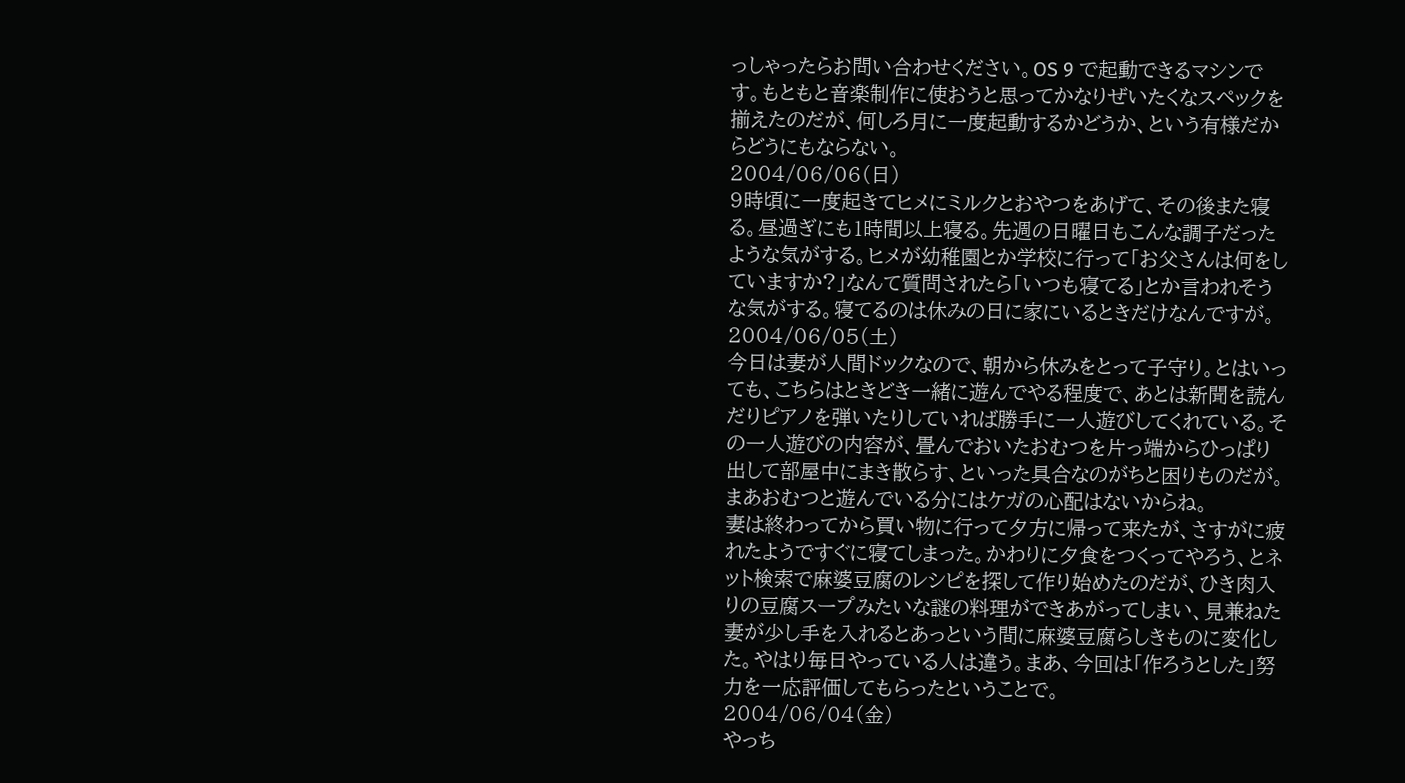っしゃったらお問い合わせください。OS 9 で起動できるマシンです。もともと音楽制作に使おうと思ってかなりぜいたくなスペックを揃えたのだが、何しろ月に一度起動するかどうか、という有様だからどうにもならない。
2004/06/06(日)
9時頃に一度起きてヒメにミルクとおやつをあげて、その後また寝る。昼過ぎにも1時間以上寝る。先週の日曜日もこんな調子だったような気がする。ヒメが幼稚園とか学校に行って「お父さんは何をしていますか?」なんて質問されたら「いつも寝てる」とか言われそうな気がする。寝てるのは休みの日に家にいるときだけなんですが。
2004/06/05(土)
今日は妻が人間ドックなので、朝から休みをとって子守り。とはいっても、こちらはときどき一緒に遊んでやる程度で、あとは新聞を読んだりピアノを弾いたりしていれば勝手に一人遊びしてくれている。その一人遊びの内容が、畳んでおいたおむつを片っ端からひっぱり出して部屋中にまき散らす、といった具合なのがちと困りものだが。まあおむつと遊んでいる分にはケガの心配はないからね。
妻は終わってから買い物に行って夕方に帰って来たが、さすがに疲れたようですぐに寝てしまった。かわりに夕食をつくってやろう、とネット検索で麻婆豆腐のレシピを探して作り始めたのだが、ひき肉入りの豆腐スープみたいな謎の料理ができあがってしまい、見兼ねた妻が少し手を入れるとあっという間に麻婆豆腐らしきものに変化した。やはり毎日やっている人は違う。まあ、今回は「作ろうとした」努力を一応評価してもらったということで。
2004/06/04(金)
やっち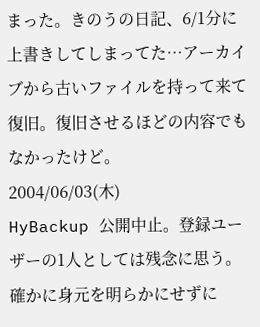まった。きのうの日記、6/1分に上書きしてしまってた…アーカイブから古いファイルを持って来て復旧。復旧させるほどの内容でもなかったけど。
2004/06/03(木)
HyBackup 公開中止。登録ユーザーの1人としては残念に思う。確かに身元を明らかにせずに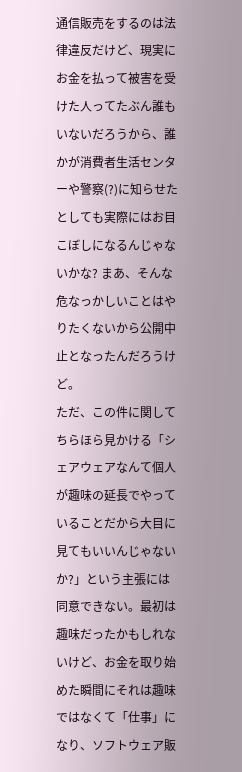通信販売をするのは法律違反だけど、現実にお金を払って被害を受けた人ってたぶん誰もいないだろうから、誰かが消費者生活センターや警察(?)に知らせたとしても実際にはお目こぼしになるんじゃないかな? まあ、そんな危なっかしいことはやりたくないから公開中止となったんだろうけど。
ただ、この件に関してちらほら見かける「シェアウェアなんて個人が趣味の延長でやっていることだから大目に見てもいいんじゃないか?」という主張には同意できない。最初は趣味だったかもしれないけど、お金を取り始めた瞬間にそれは趣味ではなくて「仕事」になり、ソフトウェア販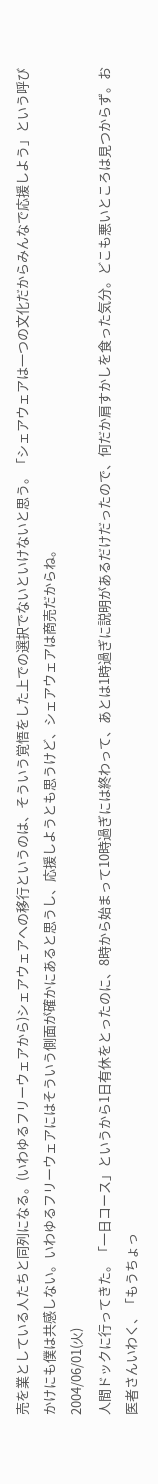売を業としている人たちと同列になる。(いわゆるフリーウェアから)シェアウェアへの移行というのは、そういう覚悟をした上での選択でないといけないと思う。「シェアウェアは一つの文化だからみんなで応援しよう」という呼びかけにも僕は共感しない。いわゆるフリーウェアにはそういう側面が確かにあると思うし、応援しようとも思うけど、シェアウェアは商売だからね。
2004/06/01(火)
人間ドックに行ってきた。「一日コース」というから1日有休をとったのに、8時から始まって10時過ぎには終わって、あとは1時過ぎに説明があるだけだったので、何だか肩すかしを食った気分。どこも悪いところは見つからず。お医者さんいわく、「もうちょっ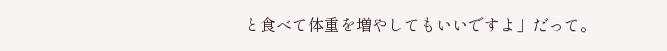と食べて体重を増やしてもいいですよ」だって。